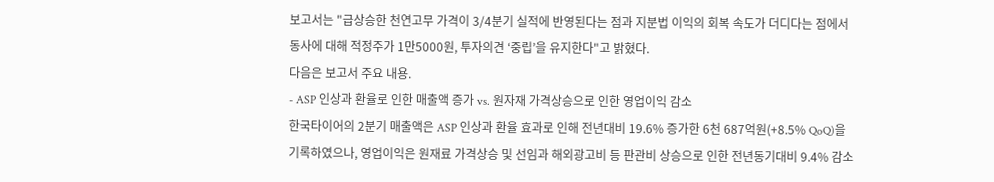보고서는 "급상승한 천연고무 가격이 3/4분기 실적에 반영된다는 점과 지분법 이익의 회복 속도가 더디다는 점에서 동사에 대해 적정주가 1만5000원, 투자의견 ‘중립’을 유지한다"고 밝혔다.
다음은 보고서 주요 내용.
- ASP 인상과 환율로 인한 매출액 증가 vs. 원자재 가격상승으로 인한 영업이익 감소
한국타이어의 2분기 매출액은 ASP 인상과 환율 효과로 인해 전년대비 19.6% 증가한 6천 687억원(+8.5% QoQ)을 기록하였으나, 영업이익은 원재료 가격상승 및 선임과 해외광고비 등 판관비 상승으로 인한 전년동기대비 9.4% 감소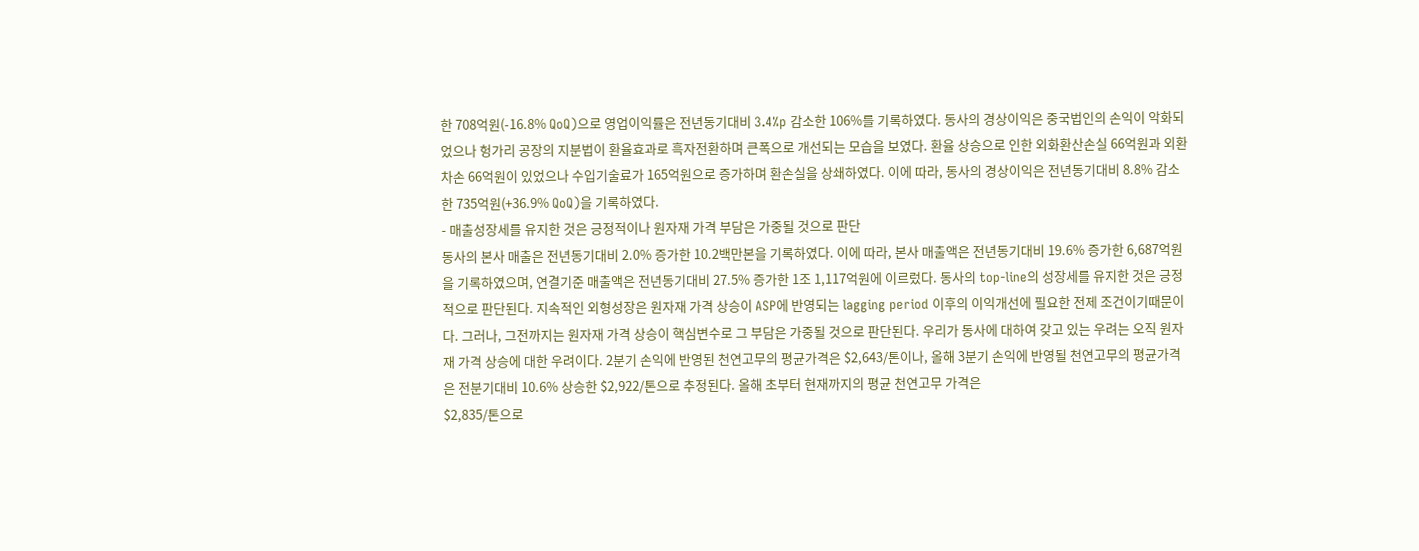한 708억원(-16.8% QoQ)으로 영업이익률은 전년동기대비 3.4%p 감소한 106%를 기록하였다. 동사의 경상이익은 중국법인의 손익이 악화되었으나 헝가리 공장의 지분법이 환율효과로 흑자전환하며 큰폭으로 개선되는 모습을 보였다. 환율 상승으로 인한 외화환산손실 66억원과 외환차손 66억원이 있었으나 수입기술료가 165억원으로 증가하며 환손실을 상쇄하였다. 이에 따라, 동사의 경상이익은 전년동기대비 8.8% 감소한 735억원(+36.9% QoQ)을 기록하였다.
- 매출성장세를 유지한 것은 긍정적이나 원자재 가격 부담은 가중될 것으로 판단
동사의 본사 매출은 전년동기대비 2.0% 증가한 10.2백만본을 기록하였다. 이에 따라, 본사 매출액은 전년동기대비 19.6% 증가한 6,687억원을 기록하였으며, 연결기준 매출액은 전년동기대비 27.5% 증가한 1조 1,117억원에 이르렀다. 동사의 top-line의 성장세를 유지한 것은 긍정적으로 판단된다. 지속적인 외형성장은 원자재 가격 상승이 ASP에 반영되는 lagging period 이후의 이익개선에 필요한 전제 조건이기때문이다. 그러나, 그전까지는 원자재 가격 상승이 핵심변수로 그 부담은 가중될 것으로 판단된다. 우리가 동사에 대하여 갖고 있는 우려는 오직 원자재 가격 상승에 대한 우려이다. 2분기 손익에 반영된 천연고무의 평균가격은 $2,643/톤이나, 올해 3분기 손익에 반영될 천연고무의 평균가격은 전분기대비 10.6% 상승한 $2,922/톤으로 추정된다. 올해 초부터 현재까지의 평균 천연고무 가격은
$2,835/톤으로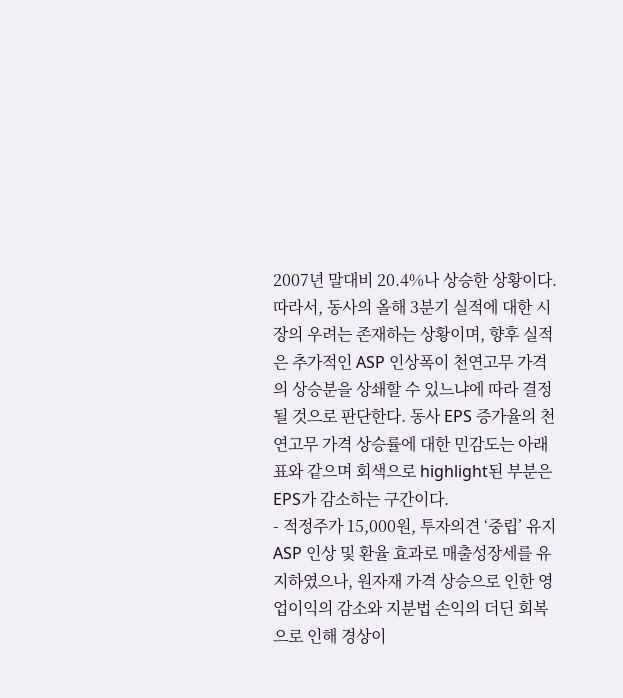2007년 말대비 20.4%나 상승한 상황이다. 따라서, 동사의 올해 3분기 실적에 대한 시장의 우려는 존재하는 상황이며, 향후 실적은 추가적인 ASP 인상폭이 천연고무 가격의 상승분을 상쇄할 수 있느냐에 따라 결정될 것으로 판단한다. 동사 EPS 증가율의 천연고무 가격 상승률에 대한 민감도는 아래 표와 같으며 회색으로 highlight된 부분은 EPS가 감소하는 구간이다.
- 적정주가 15,000원, 투자의견 ‘중립’ 유지
ASP 인상 및 환율 효과로 매출성장세를 유지하였으나, 원자재 가격 상승으로 인한 영업이익의 감소와 지분법 손익의 더딘 회복으로 인해 경상이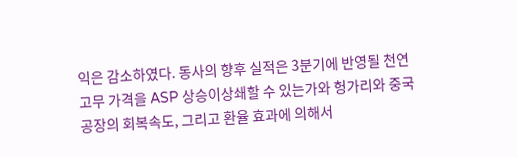익은 감소하였다. 동사의 향후 실적은 3분기에 반영될 천연고무 가격을 ASP 상승이상쇄할 수 있는가와 헝가리와 중국 공장의 회복속도, 그리고 환율 효과에 의해서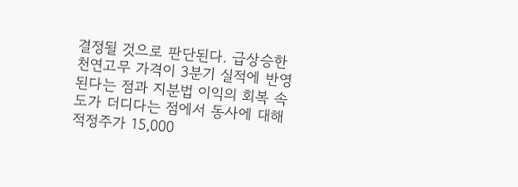결정될 것으로 판단된다. 급상승한 천연고무 가격이 3분기 실적에 반영된다는 점과 지분법 이익의 회복 속도가 더디다는 점에서 동사에 대해 적정주가 15,000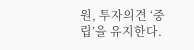원, 투자의견 ‘중립’을 유지한다.